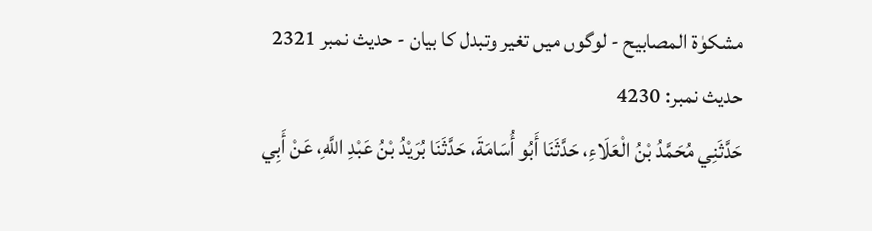مشکوٰۃ المصابیح - لوگوں میں تغیر وتبدل کا بیان - حدیث نمبر 2321
حدیث نمبر: 4230
حَدَّثَنِي مُحَمَّدُ بْنُ الْعَلَاءِ، حَدَّثَنَا أَبُو أُسَامَةَ، حَدَّثَنَا بُرَيْدُ بْنُ عَبْدِ اللَّهِ، عَنْ أَبِي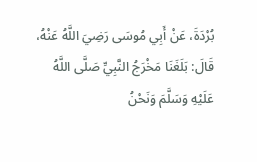بُرْدَةَ، عَنْ أَبِي مُوسَى رَضِيَ اللَّهُ عَنْهُ، قَالَ: بَلَغَنَا مَخْرَجُ النَّبِيِّ صَلَّى اللَّهُ عَلَيْهِ وَسَلَّمَ وَنَحْنُ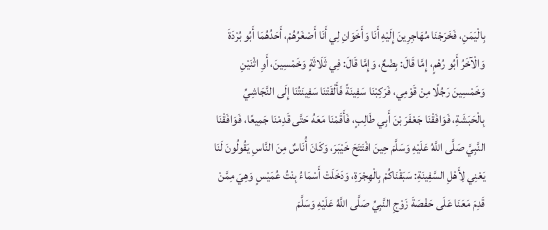بِالْيَمَنِ، فَخَرَجْنَا مُهَاجِرِينَ إِلَيْهِ أَنَا وَأَخَوَانِ لِي أَنَا أَصْغَرُهُمْ، أَحَدُهُمَا أَبُو بُرْدَةَ وَالْآخَرُ أَبُو رُهْمٍ، إِمَّا قَالَ: بِضْعٌ، وَإِمَّا قَالَ: فِي ثَلَاثَةٍ وَخَمْسِينَ، أَوِ اثْنَيْنِ وَخَمْسِينَ رَجُلًا مِنْ قَوْمِي، فَرَكِبْنَا سَفِينَةً فَأَلْقَتْنَا سَفِينَتُنَا إِلَى النَّجَاشِيِّ بِالْحَبَشَةِ، فَوَافَقْنَا جَعْفَرَ بْنَ أَبِي طَالِبٍ، فَأَقَمْنَا مَعَهُ حَتَّى قَدِمْنَا جَمِيعًا، فَوَافَقْنَا النَّبِيَّ صَلَّى اللَّهُ عَلَيْهِ وَسَلَّمَ حِينَ افْتَتَحَ خَيْبَرَ، وَكَانَ أُنَاسٌ مِنَ النَّاسِ يَقُولُونَ لَنَا يَعْنِي لِأَهْلِ السَّفِينَةِ: سَبَقْنَاكُمْ بِالْهِجْرَةِ، وَدَخَلَتْ أَسْمَاءُ بِنْتُ عُمَيْسٍ وَهِيَ مِمَّنْ قَدِمَ مَعَنَا عَلَى حَفْصَةَ زَوْجِ النَّبِيِّ صَلَّى اللَّهُ عَلَيْهِ وَسَلَّمَ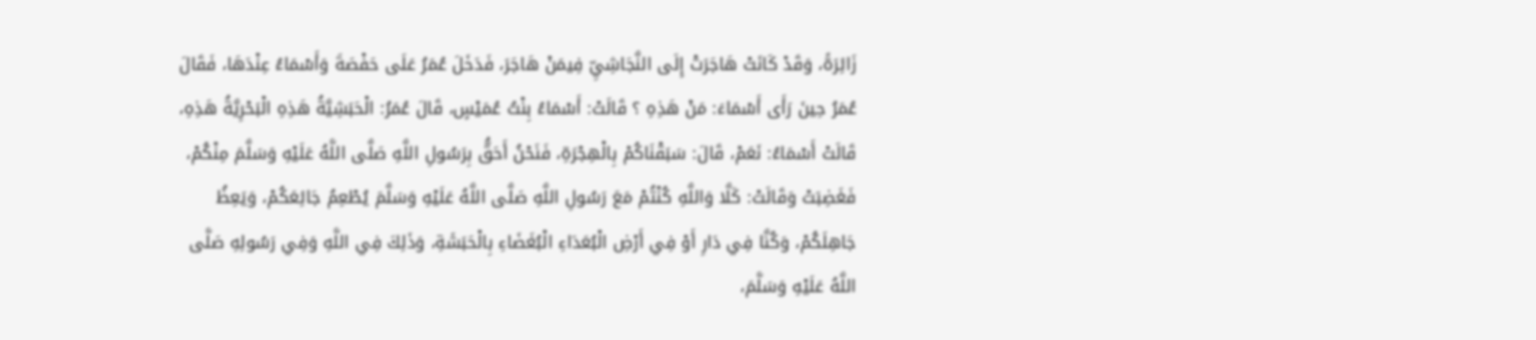زَائِرَةً، وَقَدْ كَانَتْ هَاجَرَتْ إِلَى النَّجَاشِيِّ فِيمَنْ هَاجَرَ، فَدَخَلَ عُمَرُ عَلَى حَفْصَةَ وَأَسْمَاءُ عِنْدَهَا، فَقَالَ عُمَرُ حِينَ رَأَى أَسْمَاءَ: مَنْ هَذِهِ ؟ قَالَتْ: أَسْمَاءُ بِنْتُ عُمَيْسٍ، قَالَ عُمَرُ: الْحَبَشِيَّةُ هَذِهِ الْبَحْرِيَّةُ هَذِهِ، قَالَتْ أَسْمَاءُ: نَعَمْ، قَالَ: سَبَقْنَاكُمْ بِالْهِجْرَةِ، فَنَحْنُ أَحَقُّ بِرَسُولِ اللَّهِ صَلَّى اللَّهُ عَلَيْهِ وَسَلَّمَ مِنْكُمْ، فَغَضِبَتْ وَقَالَتْ: كَلَّا وَاللَّهِ كُنْتُمْ مَعَ رَسُولِ اللَّهِ صَلَّى اللَّهُ عَلَيْهِ وَسَلَّمَ يُطْعِمُ جَائِعَكُمْ، وَيَعِظُ جَاهِلَكُمْ، وَكُنَّا فِي دَارِ أَوْ فِي أَرْضِ الْبُعَدَاءِ الْبُغَضَاءِ بِالْحَبَشَةِ، وَذَلِكَ فِي اللَّهِ وَفِي رَسُولِهِ صَلَّى اللَّهُ عَلَيْهِ وَسَلَّمَ،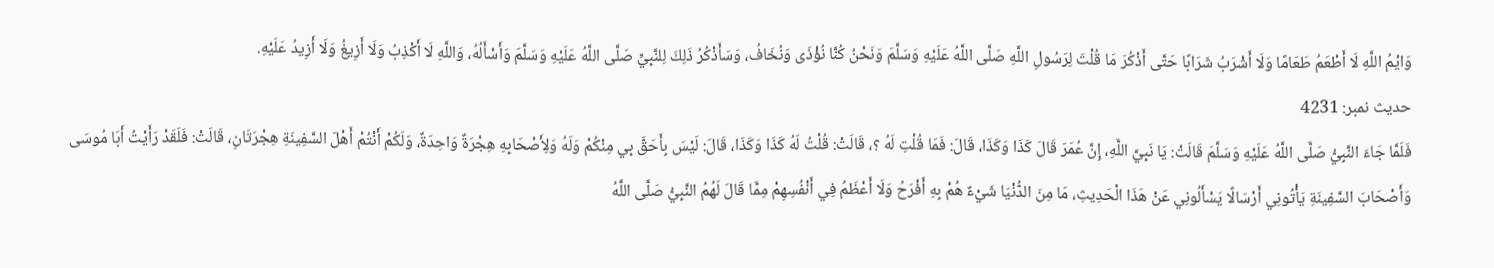وَايْمُ اللَّهِ لَا أَطْعَمُ طَعَامًا وَلَا أَشْرَبُ شَرَابًا حَتَّى أَذْكُرَ مَا قُلْتَ لِرَسُولِ اللَّهِ صَلَّى اللَّهُ عَلَيْهِ وَسَلَّمَ وَنَحْنُ كُنَّا نُؤْذَى وَنُخَافُ، وَسَأَذْكُرُ ذَلِكَ لِلنَّبِيِّ صَلَّى اللَّهُ عَلَيْهِ وَسَلَّمَ وَأَسْأَلُهُ، وَاللَّهِ لَا أَكْذِبُ وَلَا أَزِيغُ وَلَا أَزِيدُ عَلَيْهِ.
حدیث نمبر: 4231
فَلَمَّا جَاءَ النَّبِيُّ صَلَّى اللَّهُ عَلَيْهِ وَسَلَّمَ قَالَتْ: يَا نَبِيَّ اللَّهِ، إِنَّ عُمَرَ قَالَ كَذَا وَكَذَا، قَالَ: فَمَا قُلْتِ لَهُ ؟، قَالَتْ: قُلْتُ لَهُ كَذَا وَكَذَا، قَالَ: لَيْسَ بِأَحَقَّ بِي مِنْكُمْ وَلَهُ وَلِأَصْحَابِهِ هِجْرَةٌ وَاحِدَةٌ، وَلَكُمْ أَنْتُمْ أَهْلَ السَّفِينَةِ هِجْرَتَانِ، قَالَتْ: فَلَقَدْ رَأَيْتُ أَبَا مُوسَى وَأَصْحَابَ السَّفِينَةِ يَأْتُونِي أَرْسَالًا يَسْأَلُونِي عَنْ هَذَا الْحَدِيثِ، مَا مِنَ الدُّنْيَا شَيْءٌ هُمْ بِهِ أَفْرَحُ وَلَا أَعْظَمُ فِي أَنْفُسِهِمْ مِمَّا قَالَ لَهُمُ النَّبِيُّ صَلَّى اللَّهُ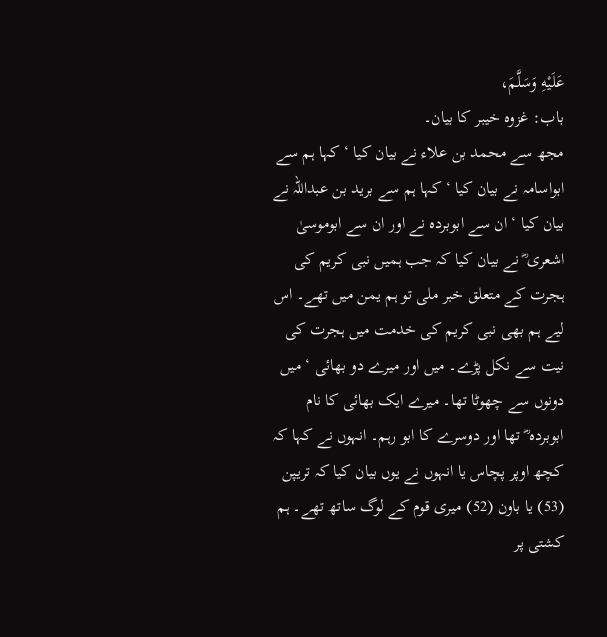عَلَيْهِ وَسَلَّمَ،
باب: غزوہ خیبر کا بیان۔
مجھ سے محمد بن علاء نے بیان کیا ‘ کہا ہم سے ابواسامہ نے بیان کیا ‘ کہا ہم سے برید بن عبداللہ نے بیان کیا ‘ ان سے ابوبردہ نے اور ان سے ابوموسیٰ اشعری ؓ نے بیان کیا کہ جب ہمیں نبی کریم کی ہجرت کے متعلق خبر ملی تو ہم یمن میں تھے۔ اس لیے ہم بھی نبی کریم کی خدمت میں ہجرت کی نیت سے نکل پڑے۔ میں اور میرے دو بھائی ‘ میں دونوں سے چھوٹا تھا۔ میرے ایک بھائی کا نام ابوبردہ ؓ تھا اور دوسرے کا ابو رہم۔ انہوں نے کہا کہ کچھ اوپر پچاس یا انہوں نے یوں بیان کیا کہ تریپن (53) یا باون (52) میری قوم کے لوگ ساتھ تھے۔ ہم کشتی پر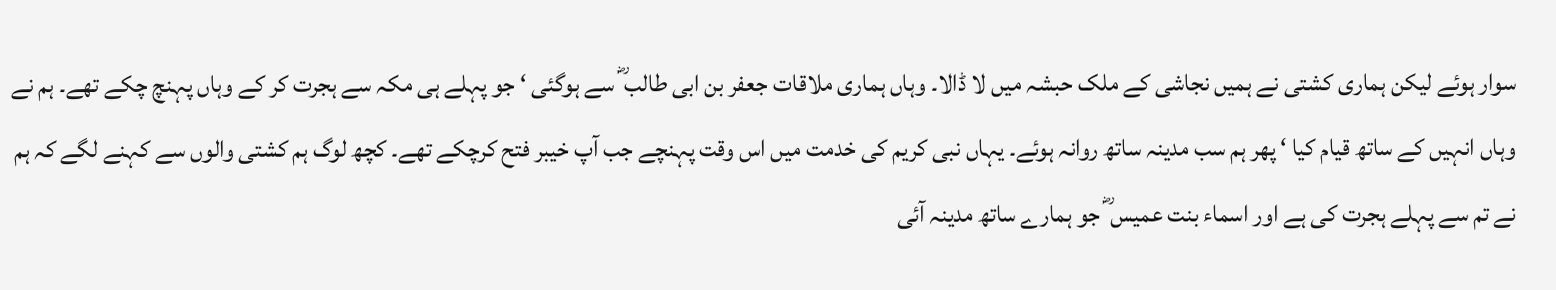سوار ہوئے لیکن ہماری کشتی نے ہمیں نجاشی کے ملک حبشہ میں لا ڈالا۔ وہاں ہماری ملاقات جعفر بن ابی طالب ؓ سے ہوگئی ‘ جو پہلے ہی مکہ سے ہجرت کر کے وہاں پہنچ چکے تھے۔ ہم نے وہاں انہیں کے ساتھ قیام کیا ‘ پھر ہم سب مدینہ ساتھ روانہ ہوئے۔ یہاں نبی کریم کی خدمت میں اس وقت پہنچے جب آپ خیبر فتح کرچکے تھے۔ کچھ لوگ ہم کشتی والوں سے کہنے لگے کہ ہم نے تم سے پہلے ہجرت کی ہے اور اسماء بنت عمیس ؓ جو ہمارے ساتھ مدینہ آئی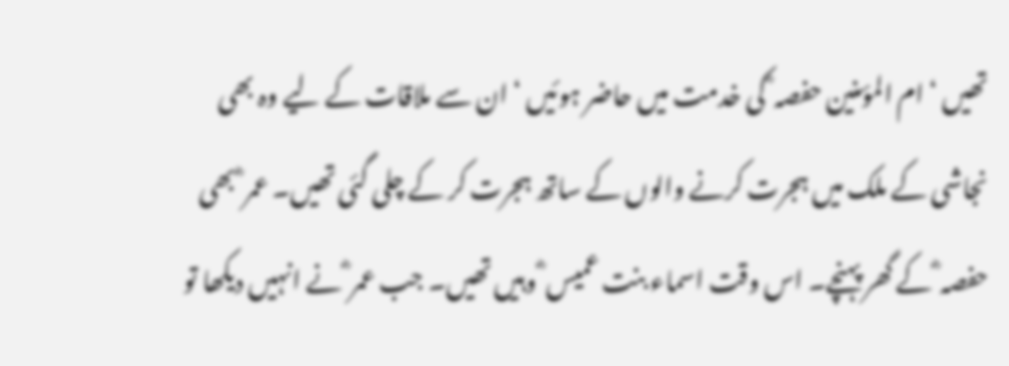تھیں ‘ ام المؤمنین حفصہ ؓ کی خدمت میں حاضر ہوئیں ‘ ان سے ملاقات کے لیے وہ بھی نجاشی کے ملک میں ہجرت کرنے والوں کے ساتھ ہجرت کر کے چلی گئی تھیں۔ عمر ؓ بھی حفصہ ؓ کے گھر پہنچے۔ اس وقت اسماء بنت عمیس ؓ وہیں تھیں۔ جب عمر ؓ نے انہیں دیکھا تو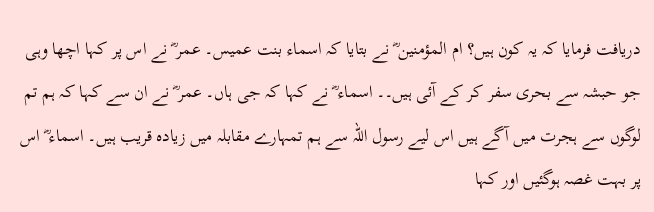دریافت فرمایا کہ یہ کون ہیں؟ ام المؤمنین ؓ نے بتایا کہ اسماء بنت عمیس۔ عمر ؓ نے اس پر کہا اچھا وہی جو حبشہ سے بحری سفر کر کے آئی ہیں۔۔ اسماء ؓ نے کہا کہ جی ہاں۔ عمر ؓ نے ان سے کہا کہ ہم تم لوگوں سے ہجرت میں آگے ہیں اس لیے رسول اللہ سے ہم تمہارے مقابلہ میں زیادہ قریب ہیں۔ اسماء ؓ اس پر بہت غصہ ہوگئیں اور کہا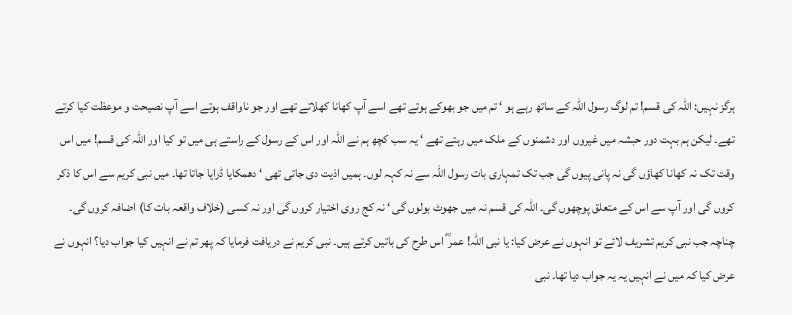ہرگز نہیں: اللہ کی قسم! تم لوگ رسول اللہ کے ساتھ رہے ہو ‘ تم میں جو بھوکے ہوتے تھے اسے آپ کھانا کھلاتے تھے اور جو ناواقف ہوتے اسے آپ نصیحت و موعظت کیا کرتے تھے۔ لیکن ہم بہت دور حبشہ میں غیروں اور دشمنوں کے ملک میں رہتے تھے ‘ یہ سب کچھ ہم نے اللہ اور اس کے رسول کے راستے ہی میں تو کیا اور اللہ کی قسم! میں اس وقت تک نہ کھانا کھاؤں گی نہ پانی پیوں گی جب تک تمہاری بات رسول اللہ سے نہ کہہ لوں۔ ہمیں اذیت دی جاتی تھی ‘ دھمکایا ڈرایا جاتا تھا۔ میں نبی کریم سے اس کا ذکر کروں گی اور آپ سے اس کے متعلق پوچھوں گی۔ اللہ کی قسم نہ میں جھوٹ بولوں گی ‘ نہ کج روی اختیار کروں گی اور نہ کسی (خلاف واقعہ بات کا) اضافہ کروں گی۔
چناچہ جب نبی کریم تشریف لائے تو انہوں نے عرض کیا: یا نبی اللہ! عمر ؓ اس طرح کی باتیں کرتے ہیں۔ نبی کریم نے دریافت فرمایا کہ پھر تم نے انہیں کیا جواب دیا؟ انہوں نے عرض کیا کہ میں نے انہیں یہ یہ جواب دیا تھا۔ نبی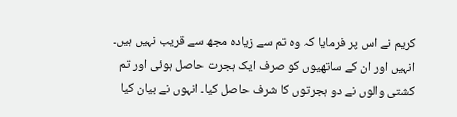کریم نے اس پر فرمایا کہ وہ تم سے زیادہ مجھ سے قریب نہیں ہیں۔ انہیں اور ان کے ساتھیوں کو صرف ایک ہجرت حاصل ہوئی اور تم کشتی والوں نے دو ہجرتوں کا شرف حاصل کیا۔ انہوں نے بیان کیا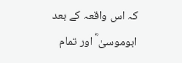کہ اس واقعہ کے بعد ابوموسیٰ ؓ اور تمام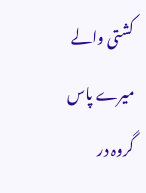کشتی والے میرے پاس گروہ در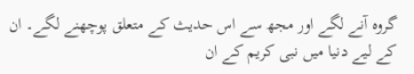گروہ آنے لگے اور مجھ سے اس حدیث کے متعلق پوچھنے لگے۔ ان کے لیے دنیا میں نبی کریم کے ان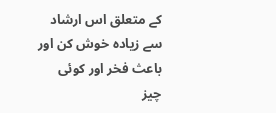کے متعلق اس ارشاد سے زیادہ خوش کن اور باعث فخر اور کوئی چیز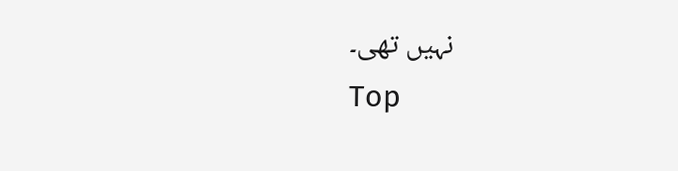نہیں تھی۔
Top